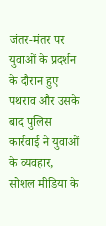जंतर-मंतर पर युवाओं के प्रदर्शन के दौरान हुए पथराव और उसके बाद पुलिस कार्रवाई ने युवाओं के व्यवहार, सोशल मीडिया के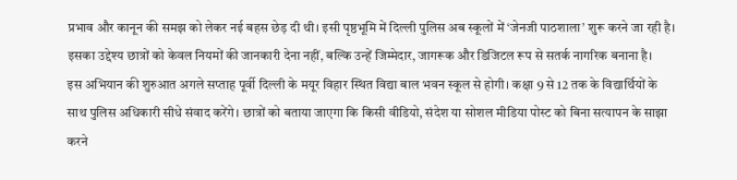प्रभाव और कानून की समझ को लेकर नई बहस छेड़ दी थी। इसी पृष्ठभूमि में दिल्ली पुलिस अब स्कूलों में ‘जेनजी पाठशाला’ शुरू करने जा रही है। इसका उद्देश्य छात्रों को केवल नियमों की जानकारी देना नहीं, बल्कि उन्हें जिम्मेदार, जागरूक और डिजिटल रूप से सतर्क नागरिक बनाना है।
इस अभियान की शुरुआत अगले सप्ताह पूर्वी दिल्ली के मयूर विहार स्थित विद्या बाल भवन स्कूल से होगी। कक्षा 9 से 12 तक के विद्यार्थियों के साथ पुलिस अधिकारी सीधे संवाद करेंगे। छात्रों को बताया जाएगा कि किसी वीडियो, संदेश या सोशल मीडिया पोस्ट को बिना सत्यापन के साझा करने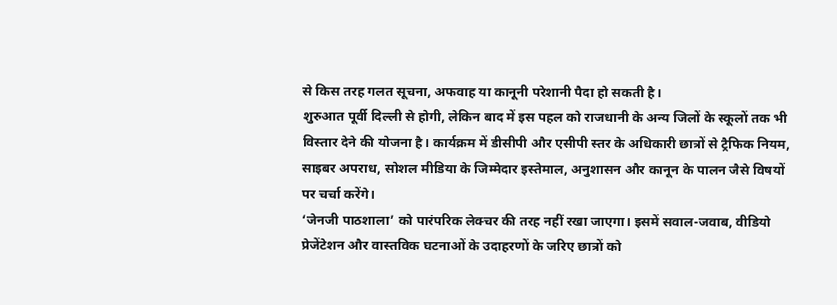से किस तरह गलत सूचना, अफवाह या कानूनी परेशानी पैदा हो सकती है।
शुरुआत पूर्वी दिल्ली से होगी, लेकिन बाद में इस पहल को राजधानी के अन्य जिलों के स्कूलों तक भी विस्तार देने की योजना है। कार्यक्रम में डीसीपी और एसीपी स्तर के अधिकारी छात्रों से ट्रैफिक नियम, साइबर अपराध, सोशल मीडिया के जिम्मेदार इस्तेमाल, अनुशासन और कानून के पालन जैसे विषयों पर चर्चा करेंगे।
‘जेनजी पाठशाला’ को पारंपरिक लेक्चर की तरह नहीं रखा जाएगा। इसमें सवाल-जवाब, वीडियो प्रेजेंटेशन और वास्तविक घटनाओं के उदाहरणों के जरिए छात्रों को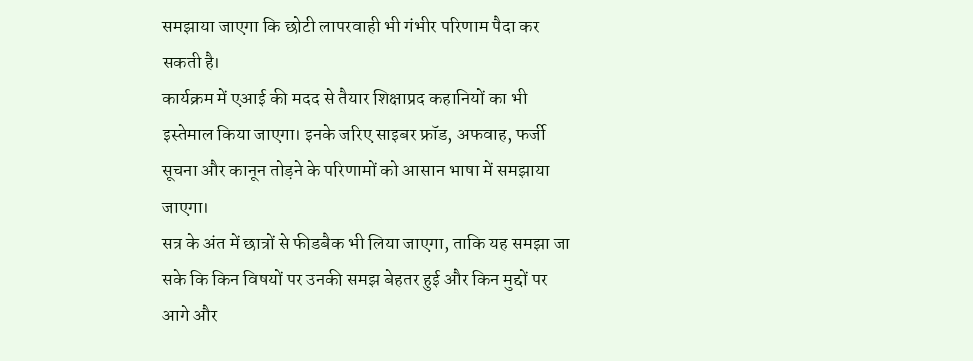समझाया जाएगा कि छोटी लापरवाही भी गंभीर परिणाम पैदा कर सकती है।
कार्यक्रम में एआई की मदद से तैयार शिक्षाप्रद कहानियों का भी इस्तेमाल किया जाएगा। इनके जरिए साइबर फ्रॉड, अफवाह, फर्जी सूचना और कानून तोड़ने के परिणामों को आसान भाषा में समझाया जाएगा।
सत्र के अंत में छात्रों से फीडबैक भी लिया जाएगा, ताकि यह समझा जा सके कि किन विषयों पर उनकी समझ बेहतर हुई और किन मुद्दों पर आगे और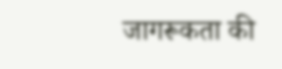जागरूकता की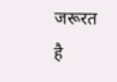जरूरत है